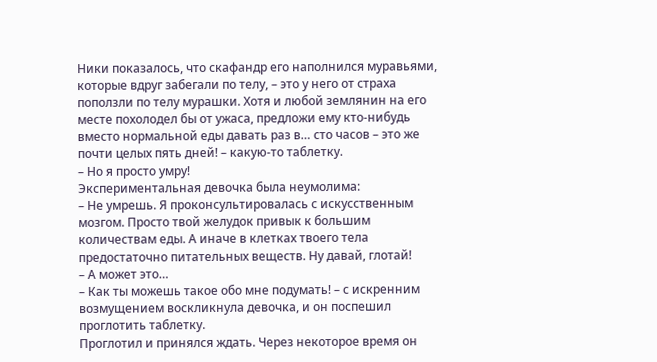Ники показалось, что скафандр его наполнился муравьями, которые вдруг забегали по телу, – это у него от страха поползли по телу мурашки. Хотя и любой землянин на его месте похолодел бы от ужаса, предложи ему кто-нибудь вместо нормальной еды давать раз в… сто часов – это же почти целых пять дней! – какую-то таблетку.
– Но я просто умру!
Экспериментальная девочка была неумолима:
– Не умрешь. Я проконсультировалась с искусственным мозгом. Просто твой желудок привык к большим количествам еды. А иначе в клетках твоего тела предостаточно питательных веществ. Ну давай, глотай!
– А может это…
– Как ты можешь такое обо мне подумать! – с искренним возмущением воскликнула девочка, и он поспешил проглотить таблетку.
Проглотил и принялся ждать. Через некоторое время он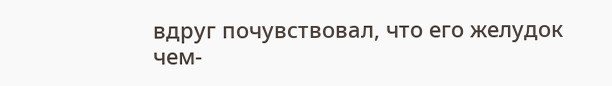вдруг почувствовал, что его желудок чем-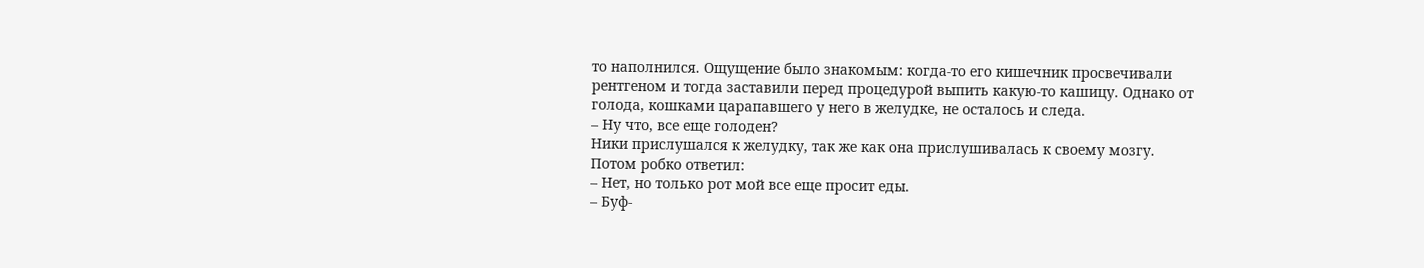то наполнился. Ощущение было знакомым: когда-то его кишечник просвечивали рентгеном и тогда заставили перед процедурой выпить какую-то кашицу. Однако от голода, кошками царапавшего у него в желудке, не осталось и следа.
– Ну что, все еще голоден?
Ники прислушался к желудку, так же как она прислушивалась к своему мозгу. Потом робко ответил:
– Нет, но только рот мой все еще просит еды.
– Буф-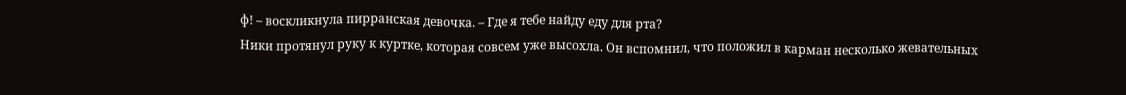ф! – воскликнула пирранская девочка. – Где я тебе найду еду для рта?
Ники протянул руку к куртке, которая совсем уже высохла. Он вспомнил, что положил в карман несколько жевательных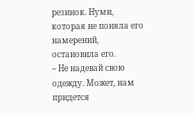резинок. Нуми, которая не поняла его намерений, остановила его.
– Не надевай свою одежду. Может, нам придется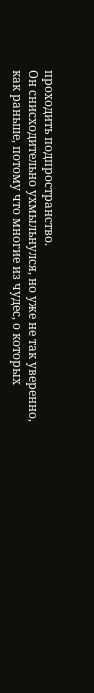проходить подпространство.
Он снисходительно ухмыльнулся, но уже не так уверенно, как раньше, потому что многие из чудес, о которых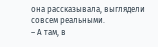она рассказывала, выглядели совсем реальными.
– А там, в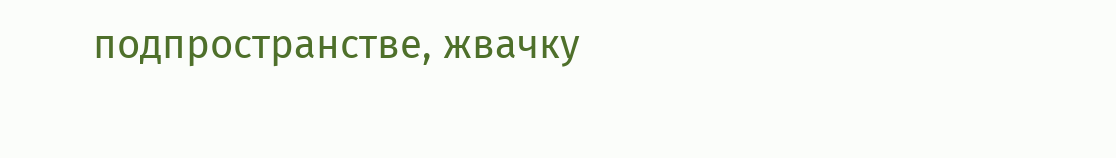подпространстве, жвачку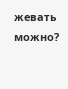жевать можно?